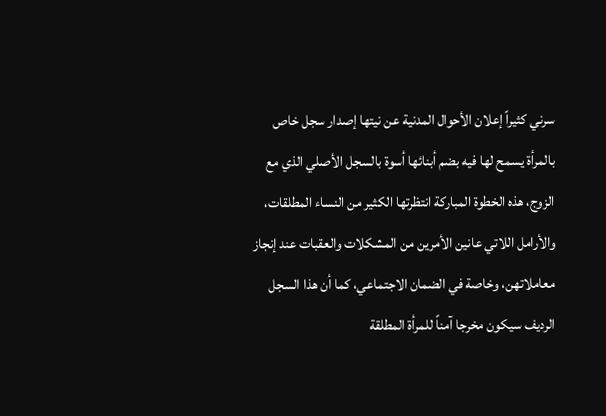سرني كثيراً إعلان الأحوال المدنية عن نيتها إصدار سجل خاص بالمرأة يسمح لها فيه بضم أبنائها أسوة بالسجل الأصلي الذي مع الزوج، هذه الخطوة المباركة انتظرتها الكثير من النساء المطلقات، والأرامل اللاتي عانين الأمرين من المشكلات والعقبات عند إنجاز معاملاتهن، وخاصة في الضمان الاجتماعي، كما أن هذا السجل الرديف سيكون مخرجا آمناً للمرأة المطلقة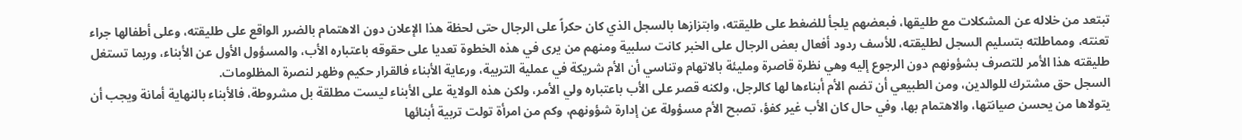تبتعد من خلاله عن المشكلات مع طليقها، فبعضهم يلجأ للضغط على طليقته، وابتزازها بالسجل الذي كان حكراً على الرجال حتى لحظة هذا الإعلان دون الاهتمام بالضرر الواقع على طليقته، وعلى أطفالها جراء تعنته، ومماطلته بتسليم السجل لطليقته، للأسف ردود أفعال بعض الرجال على الخبر كانت سلبية ومنهم من يرى في هذه الخطوة تعديا على حقوقه باعتباره الأب، والمسؤول الأول عن الأبناء، وربما تستغل طليقته هذا الأمر للتصرف بشؤونهم دون الرجوع إليه وهي نظرة قاصرة ومليئة بالاتهام وتناسي أن الأم شريكة في عملية التربية، ورعاية الأبناء فالقرار حكيم وظهر لنصرة المظلومات.
السجل حق مشترك للوالدين، ومن الطبيعي أن تضم الأم أبناءها لها كالرجل، ولكنه قصر على الأب باعتباره ولي الأمر، ولكن هذه الولاية على الأبناء ليست مطلقة بل مشروطة، فالأبناء بالنهاية أمانة ويجب أن يتولاها من يحسن صيانتها، والاهتمام بها، وفي حال كان الأب غير كفؤ، تصبح الأم مسؤولة عن إدارة شؤونهم، وكم من امرأة تولت تربية أبنائها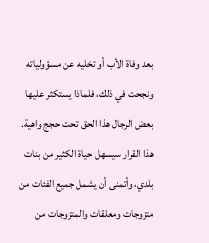بعد وفاة الأب أو تخليه عن مسؤولياته ونجحت في ذلك، فلماذا يستكثر عليها بعض الرجال هذا الحق تحت حجج واهية.
هذا القرار سيسهل حياة الكثير من بنات بلدي، وأتمنى أن يشمل جميع الفئات من متزوجات ومعلقات والمتزوجات من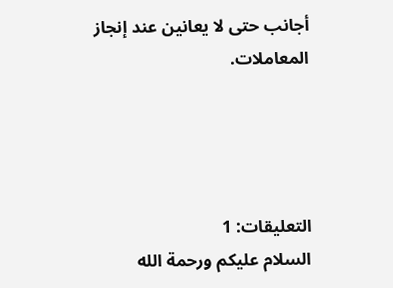أجانب حتى لا يعانين عند إنجاز المعاملات.




التعليقات: 1
السلام عليكم ورحمة الله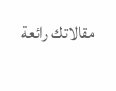مقالاتك رائعة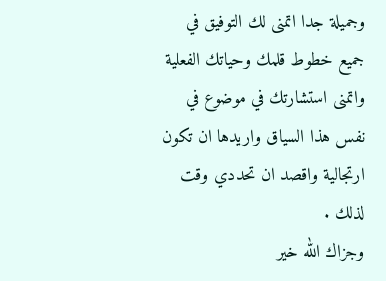وجميلة جدا اتمنى لك التوفيق في جميع خطوط قلمك وحياتك الفعلية واتمنى استشارتك في موضوع في نفس هذا السياق واريدها ان تكون ارتجالية واقصد ان تحددي وقت لذلك .
وجزاك الله خير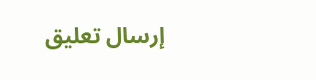إرسال تعليق